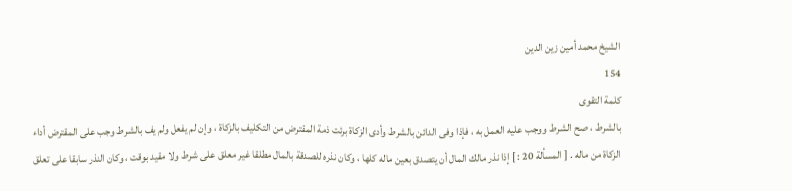الشيخ محمد أمين زين الدين
154
كلمة التقوى
بالشرط ، صح الشرط ووجب عليه العمل به ، فإذا وفى الدائن بالشرط وأدى الزكاة برئت ذمة المقترض من التكليف بالزكاة ، وإن لم يفعل ولم يف بالشرط وجب على المقترض أداء الزكاة من ماله . [ المسألة 20 : ] إذا نذر مالك المال أن يتصدق بعين ماله كلها ، وكان نذره للصدقة بالمال مطلقا غير معلق على شرط ولا مقيد بوقت ، وكان النذر سابقا على تعلق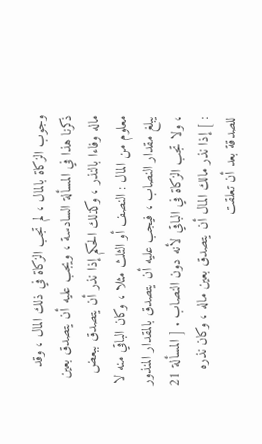وجوب الزكاة بالمال ، لم تجب الزكاة في ذلك المال ، وقد ذكرنا هذا في المسألة السادسة ، ويجب عليه أن يتصدق بعين ماله وفاءا بالنذر ، وكذلك الحكم إذا نذر أن يتصدق ببعض معلوم من المال : النصف أو الثلث مثلا ، وكان الباقي منه لا يبلغ مقدار النصاب ، فيجب عليه أن يتصدق بالمقدار المنذور ، ولا تجب الزكاة في الباقي لأنه دون النصاب . [ المسألة 21 : ] إذا نذر مالك المال أن يتصدق بعين ماله ، وكان نذره للصدقة بعد أن تعلقت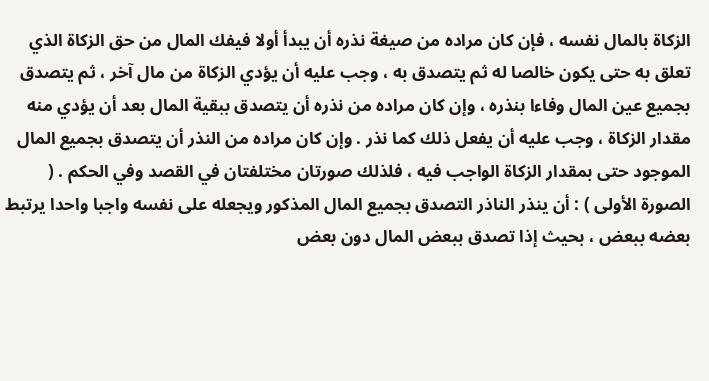الزكاة بالمال نفسه ، فإن كان مراده من صيغة نذره أن يبدأ أولا فيفك المال من حق الزكاة الذي تعلق به حتى يكون خالصا له ثم يتصدق به ، وجب عليه أن يؤدي الزكاة من مال آخر ، ثم يتصدق بجميع عين المال وفاءا بنذره ، وإن كان مراده من نذره أن يتصدق ببقية المال بعد أن يؤدي منه مقدار الزكاة ، وجب عليه أن يفعل ذلك كما نذر . وإن كان مراده من النذر أن يتصدق بجميع المال الموجود حتى بمقدار الزكاة الواجب فيه ، فلذلك صورتان مختلفتان في القصد وفي الحكم . ( الصورة الأولى ) : أن ينذر الناذر التصدق بجميع المال المذكور ويجعله على نفسه واجبا واحدا يرتبط بعضه ببعض ، بحيث إذا تصدق ببعض المال دون بعض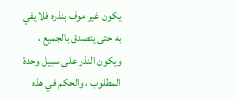يكون غير موف بنذره فلا يفي به حتى يتصدق بالجميع ، ويكون النذر على سبيل وحدة المطلوب ، والحكم في هذه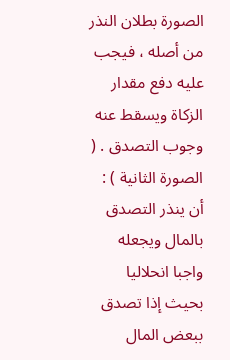الصورة بطلان النذر من أصله ، فيجب عليه دفع مقدار الزكاة ويسقط عنه وجوب التصدق . ( الصورة الثانية ) : أن ينذر التصدق بالمال ويجعله واجبا انحلاليا بحيث إذا تصدق ببعض المال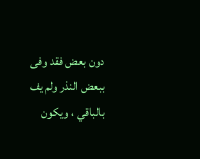دون بعض فقد وفى ببعض النذر ولم يف بالباقي ، ويكون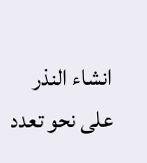انشاء النذر على نحو تعدد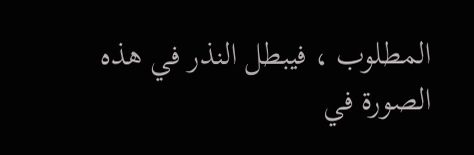المطلوب ، فيبطل النذر في هذه الصورة في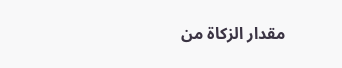مقدار الزكاة من